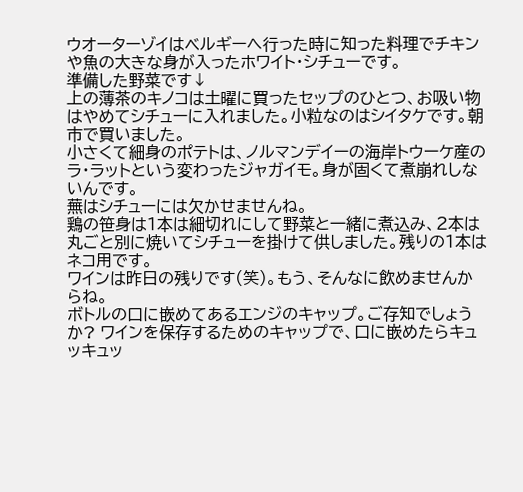ウオーターゾイはベルギーへ行った時に知った料理でチキンや魚の大きな身が入ったホワイト・シチューです。
準備した野菜です↓
上の薄茶のキノコは土曜に買ったセップのひとつ、お吸い物はやめてシチューに入れました。小粒なのはシイタケです。朝市で買いました。
小さくて細身のポテトは、ノルマンデイーの海岸トウーケ産のラ・ラットという変わったジャガイモ。身が固くて煮崩れしないんです。
蕪はシチューには欠かせませんね。
鶏の笹身は1本は細切れにして野菜と一緒に煮込み、2本は丸ごと別に焼いてシチューを掛けて供しました。残りの1本はネコ用です。
ワインは昨日の残りです(笑)。もう、そんなに飲めませんからね。
ボトルの口に嵌めてあるエンジのキャップ。ご存知でしょうか? ワインを保存するためのキャップで、口に嵌めたらキュッキュッ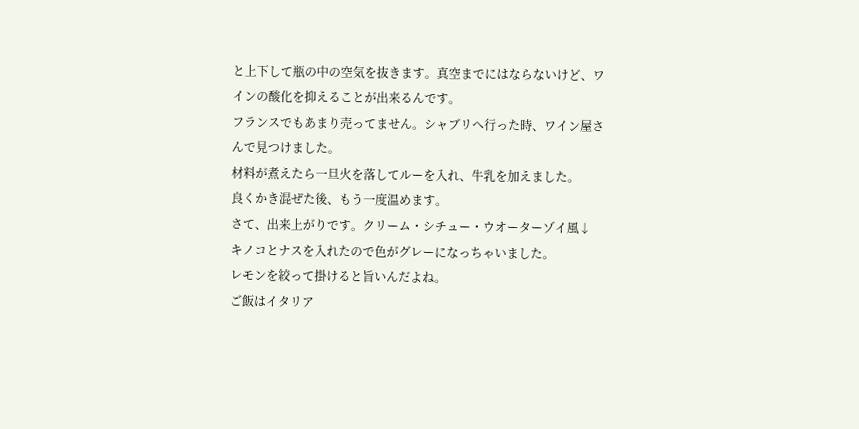と上下して瓶の中の空気を抜きます。真空までにはならないけど、ワインの酸化を抑えることが出来るんです。
フランスでもあまり売ってません。シャブリへ行った時、ワイン屋さんで見つけました。
材料が煮えたら一旦火を落してルーを入れ、牛乳を加えました。
良くかき混ぜた後、もう一度温めます。
さて、出来上がりです。クリーム・シチュー・ウオーターゾイ風↓
キノコとナスを入れたので色がグレーになっちゃいました。
レモンを絞って掛けると旨いんだよね。
ご飯はイタリア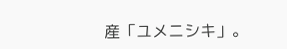産「ユメニシキ」。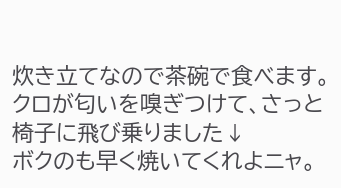炊き立てなので茶碗で食べます。
クロが匂いを嗅ぎつけて、さっと椅子に飛び乗りました↓
ボクのも早く焼いてくれよニャ。